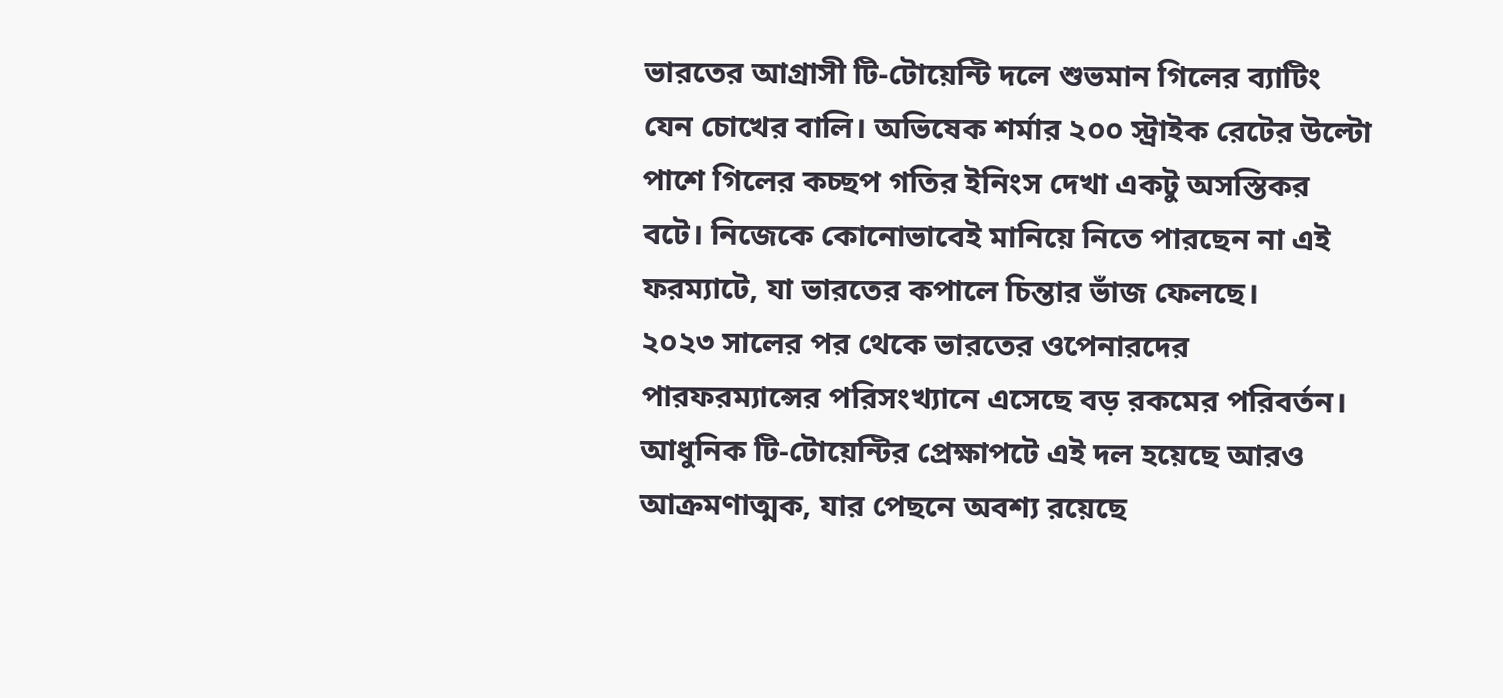ভারতের আগ্রাসী টি-টোয়েন্টি দলে শুভমান গিলের ব্যাটিং যেন চোখের বালি। অভিষেক শর্মার ২০০ স্ট্রাইক রেটের উল্টো পাশে গিলের কচ্ছপ গতির ইনিংস দেখা একটু অসস্তিকর বটে। নিজেকে কোনোভাবেই মানিয়ে নিতে পারছেন না এই ফরম্যাটে, যা ভারতের কপালে চিন্তার ভাঁজ ফেলছে।
২০২৩ সালের পর থেকে ভারতের ওপেনারদের পারফরম্যান্সের পরিসংখ্যানে এসেছে বড় রকমের পরিবর্তন। আধুনিক টি-টোয়েন্টির প্রেক্ষাপটে এই দল হয়েছে আরও আক্রমণাত্মক, যার পেছনে অবশ্য রয়েছে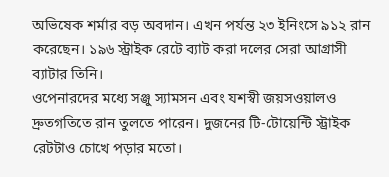অভিষেক শর্মার বড় অবদান। এখন পর্যন্ত ২৩ ইনিংসে ৯১২ রান করেছেন। ১৯৬ স্ট্রাইক রেটে ব্যাট করা দলের সেরা আগ্রাসী ব্যাটার তিনি।
ওপেনারদের মধ্যে সঞ্জু স্যামসন এবং যশস্বী জয়সওয়ালও দ্রুতগতিতে রান তুলতে পারেন। দুজনের টি-টোয়েন্টি স্ট্রাইক রেটটাও চোখে পড়ার মতো।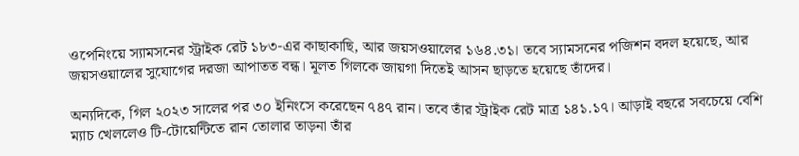ওপেনিংয়ে স্যামসনের স্ট্রাইক রেট ১৮৩-এর কাছাকাছি, আর জয়সওয়ালের ১৬৪.৩১। তবে স্যামসনের পজিশন বদল হয়েছে, আর জয়সওয়ালের সুযোগের দরজা আপাতত বন্ধ। মূলত গিলকে জায়গা দিতেই আসন ছাড়তে হয়েছে তাঁদের।

অন্যদিকে, গিল ২০২৩ সালের পর ৩০ ইনিংসে করেছেন ৭৪৭ রান। তবে তাঁর স্ট্রাইক রেট মাত্র ১৪১.১৭। আড়াই বছরে সবচেয়ে বেশি ম্যাচ খেললেও টি-টোয়েন্টিতে রান তোলার তাড়না তাঁর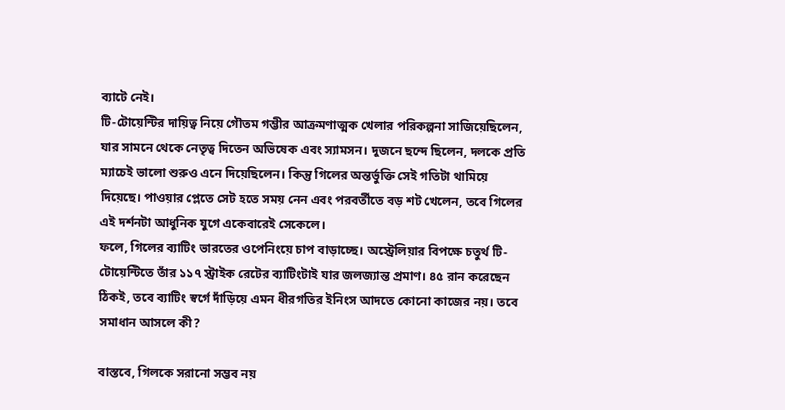ব্যাটে নেই।
টি-টোয়েন্টির দায়িত্ব নিয়ে গৌতম গম্ভীর আক্রমণাত্মক খেলার পরিকল্পনা সাজিয়েছিলেন, যার সামনে থেকে নেতৃত্ব দিতেন অভিষেক এবং স্যামসন। দুজনে ছন্দে ছিলেন, দলকে প্রতি ম্যাচেই ভালো শুরুও এনে দিয়েছিলেন। কিন্তু গিলের অন্তর্ভুক্তি সেই গতিটা থামিয়ে দিয়েছে। পাওয়ার প্লেতে সেট হতে সময় নেন এবং পরবর্তীতে বড় শট খেলেন, তবে গিলের এই দর্শনটা আধুনিক যুগে একেবারেই সেকেলে।
ফলে, গিলের ব্যাটিং ভারতের ওপেনিংয়ে চাপ বাড়াচ্ছে। অস্ট্রেলিয়ার বিপক্ষে চতুর্থ টি-টোয়েন্টিতে তাঁর ১১৭ স্ট্রাইক রেটের ব্যাটিংটাই যার জলজ্যান্ত প্রমাণ। ৪৫ রান করেছেন ঠিকই, তবে ব্যাটিং স্বর্গে দাঁড়িয়ে এমন ধীরগতির ইনিংস আদতে কোনো কাজের নয়। তবে সমাধান আসলে কী?

বাস্তবে, গিলকে সরানো সম্ভব নয়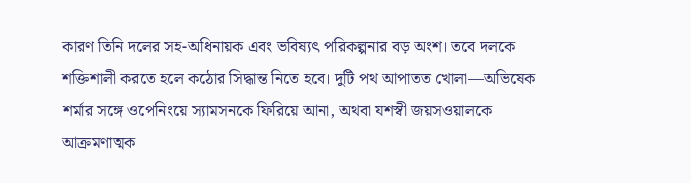কারণ তিনি দলের সহ-অধিনায়ক এবং ভবিষ্যৎ পরিকল্পনার বড় অংশ। তবে দলকে শক্তিশালী করতে হলে কঠোর সিদ্ধান্ত নিতে হবে। দুটি পথ আপাতত খোলা—অভিষেক শর্মার সঙ্গে ওপেনিংয়ে স্যামসনকে ফিরিয়ে আনা, অথবা যশস্বী জয়সওয়ালকে আক্রমণাত্মক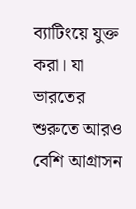ব্যাটিংয়ে যুক্ত করা। যা ভারতের শুরুতে আরও বেশি আগ্রাসন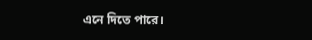এনে দিতে পারে।